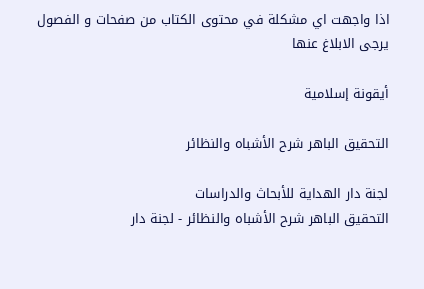اذا واجهت اي مشكلة في محتوى الكتاب من صفحات و الفصول يرجى الابلاغ عنها

أيقونة إسلامية

التحقيق الباهر شرح الأشباه والنظائر

لجنة دار الهداية للأبحاث والدراسات
التحقيق الباهر شرح الأشباه والنظائر - لجنة دار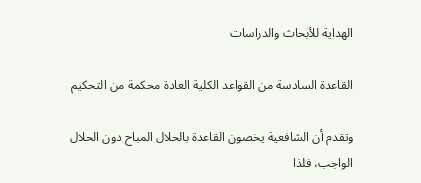الهداية للأبحاث والدراسات

القاعدة السادسة من القواعد الكلية العادة محكمة من التحكيم

وتقدم أن الشافعية يخصون القاعدة بالحلال المباح دون الحلال الواجب، فلذا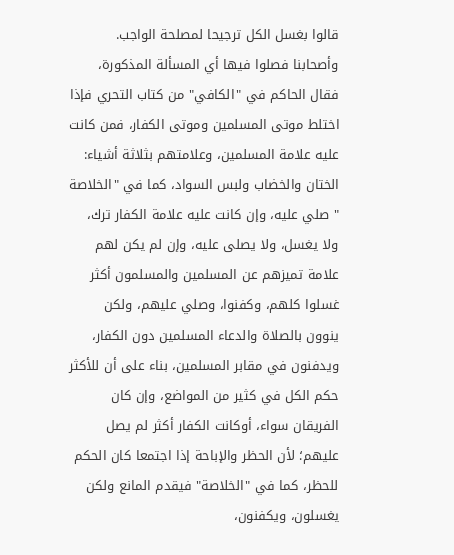قالوا بغسل الكل ترجيحا لمصلحة الواجب.
وأصحابنا فصلوا فيها أي المسألة المذكورة، فقال الحاكم في "الكافي" من كتاب التحري فإذا اختلط موتى المسلمين وموتى الكفار، فمن كانت عليه علامة المسلمين، وعلامتهم بثلاثة أشياء: الختان والخضاب ولبس السواد، كما في "الخلاصة " صلي عليه، وإن كانت عليه علامة الكفار ترك، ولا يغسل، ولا يصلى عليه، وإن لم يكن لهم علامة تميزهم عن المسلمين والمسلمون أكثر غسلوا كلهم، وكفنوا، وصلي عليهم، ولكن ينوون بالصلاة والدعاء المسلمين دون الكفار، ويدفنون في مقابر المسلمين، بناء على أن للأكثر حكم الكل في كثير من المواضع، وإن كان الفريقان سواء، أوكانت الكفار أكثر لم يصل عليهم؛ لأن الحظر والإباحة إذا اجتمعا كان الحكم للحظر، كما في "الخلاصة" فيقدم المانع ولكن يغسلون، ويكفنون،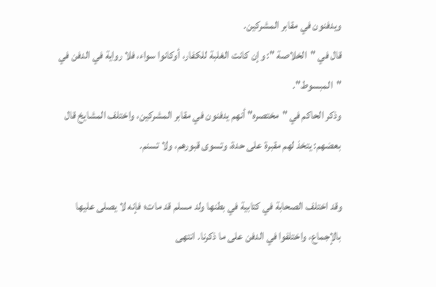ويدفنون في مقابر المشركين.
قال في "الخلاصة ": وإن كانت الغلبة للكفار، أوكانوا سواء، فلا رواية في الدفن في "المبسوط".
وذكر الحاكم في "مختصره" أنهم يدفنون في مقابر المشركين، واختلف المشايخ قال بعضهم: يتخذ لهم مقبرة على حدة، وتسوى قبورهم، ولا تسنم.

وقد اختلف الصحابة في كتابية في بطنها ولد مسلم قد مات؛ فإنه لا يصلى عليها بالإجماع، واختلفوا في الدفن على ما ذكرنا. انتهى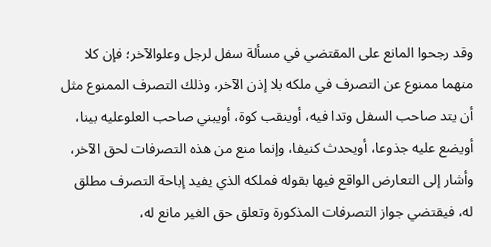وقد رجحوا المانع على المقتضي في مسألة سفل لرجل وعلوالآخر؛ فإن كلا منهما ممنوع عن التصرف في ملكه بلا إذن الآخر، وذلك التصرف الممنوع مثل أن يتد صاحب السفل وتدا فيه، أوينقب كوة، أويبني صاحب العلوعليه بينا، أويضع عليه جذوعا، أويحدث كنيفا، وإنما منع من هذه التصرفات لحق الآخر، وأشار إلى التعارض الواقع فيها بقوله فملكه الذي يفيد إباحة التصرف مطلق له، فيقتضي جواز التصرفات المذكورة وتعلق حق الغير مانع له،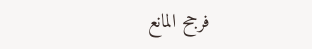فرجح المانع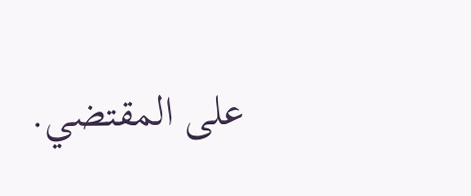على المقتضي.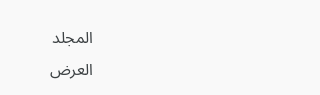المجلد
العرض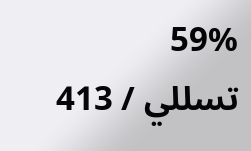59%
تسللي / 413